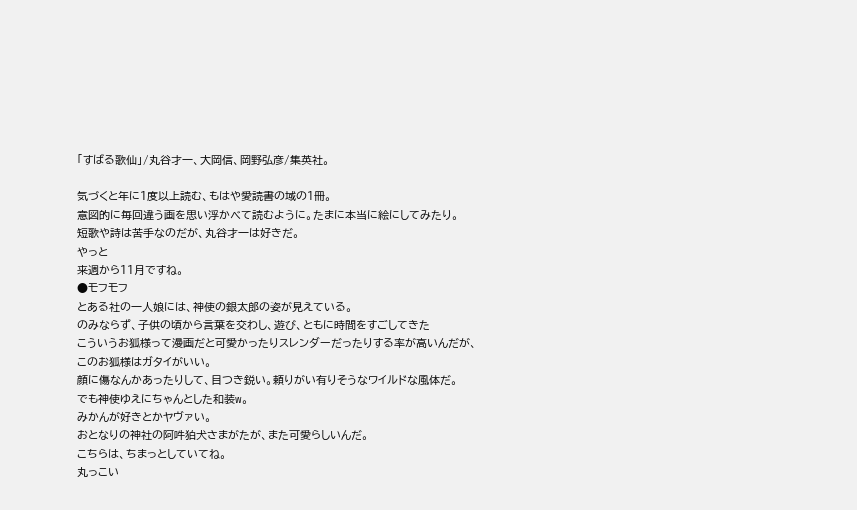「すばる歌仙」/丸谷才一、大岡信、岡野弘彦/集英社。

気づくと年に1度以上読む、もはや愛読書の域の1冊。
意図的に毎回違う画を思い浮かべて読むように。たまに本当に絵にしてみたり。
短歌や詩は苦手なのだが、丸谷才一は好きだ。
やっと
来週から11月ですね。
●モフモフ
とある社の一人娘には、神使の銀太郎の姿が見えている。
のみならず、子供の頃から言葉を交わし、遊び、ともに時間をすごしてきた
こういうお狐様って漫画だと可愛かったりスレンダーだったりする率が高いんだが、
このお狐様はガタイがいい。
顔に傷なんかあったりして、目つき鋭い。頼りがい有りそうなワイルドな風体だ。
でも神使ゆえにちゃんとした和装w。
みかんが好きとかヤヴァい。
おとなりの神社の阿吽狛犬さまがたが、また可愛らしいんだ。
こちらは、ちまっとしていてね。
丸っこい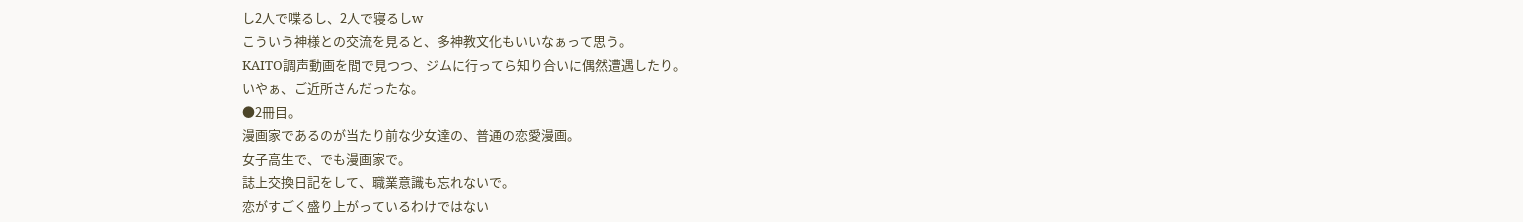し2人で喋るし、2人で寝るしw
こういう神様との交流を見ると、多神教文化もいいなぁって思う。
KAITO調声動画を間で見つつ、ジムに行ってら知り合いに偶然遭遇したり。
いやぁ、ご近所さんだったな。
●2冊目。
漫画家であるのが当たり前な少女達の、普通の恋愛漫画。
女子高生で、でも漫画家で。
誌上交換日記をして、職業意識も忘れないで。
恋がすごく盛り上がっているわけではない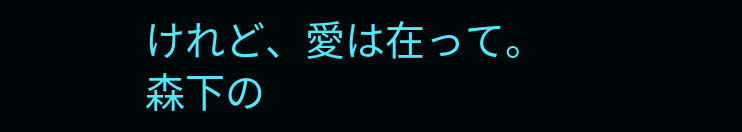けれど、愛は在って。
森下の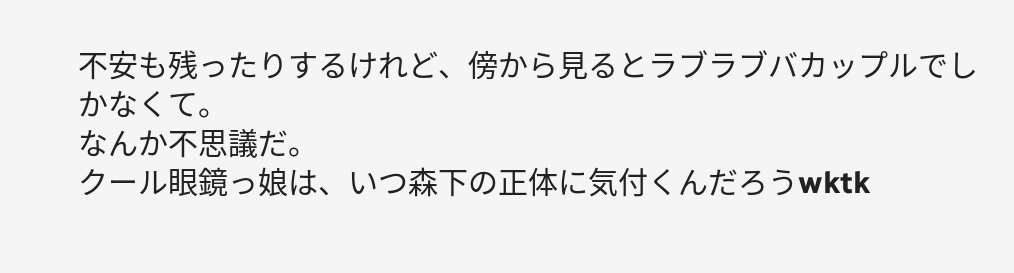不安も残ったりするけれど、傍から見るとラブラブバカップルでしかなくて。
なんか不思議だ。
クール眼鏡っ娘は、いつ森下の正体に気付くんだろうwktk